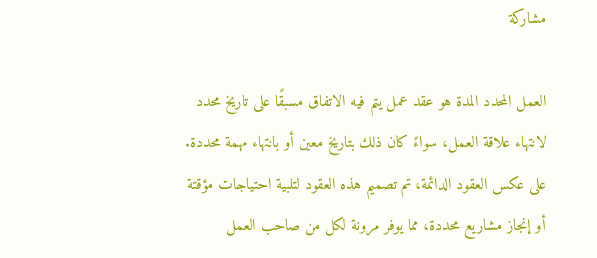مشاركة

العمل المحدد المدة هو عقد عمل يتم فيه الاتفاق مسبقًا على تاريخ محدد لانتهاء علاقة العمل، سواءً كان ذلك بتاريخ معين أو بانتهاء مهمة محددة. على عكس العقود الدائمة، تم تصميم هذه العقود لتلبية احتياجات مؤقتة أو إنجاز مشاريع محددة، مما يوفر مرونة لكل من صاحب العمل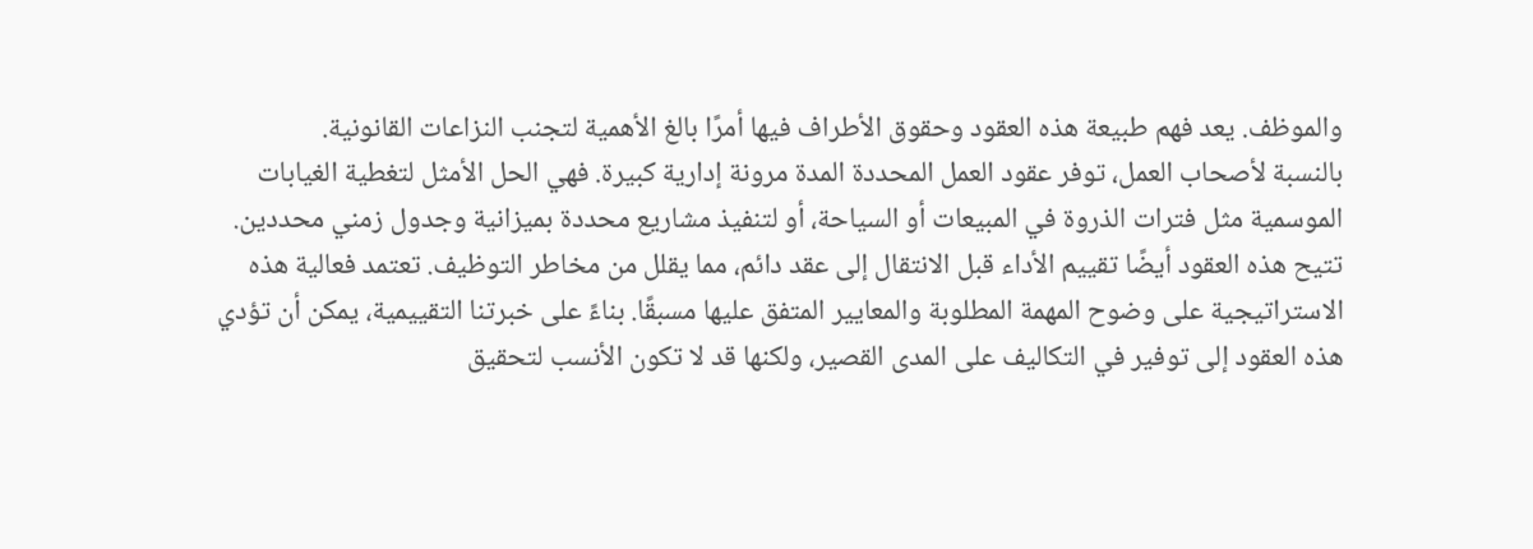والموظف. يعد فهم طبيعة هذه العقود وحقوق الأطراف فيها أمرًا بالغ الأهمية لتجنب النزاعات القانونية.
بالنسبة لأصحاب العمل، توفر عقود العمل المحددة المدة مرونة إدارية كبيرة. فهي الحل الأمثل لتغطية الغيابات الموسمية مثل فترات الذروة في المبيعات أو السياحة، أو لتنفيذ مشاريع محددة بميزانية وجدول زمني محددين. تتيح هذه العقود أيضًا تقييم الأداء قبل الانتقال إلى عقد دائم، مما يقلل من مخاطر التوظيف. تعتمد فعالية هذه الاستراتيجية على وضوح المهمة المطلوبة والمعايير المتفق عليها مسبقًا. بناءً على خبرتنا التقييمية، يمكن أن تؤدي هذه العقود إلى توفير في التكاليف على المدى القصير، ولكنها قد لا تكون الأنسب لتحقيق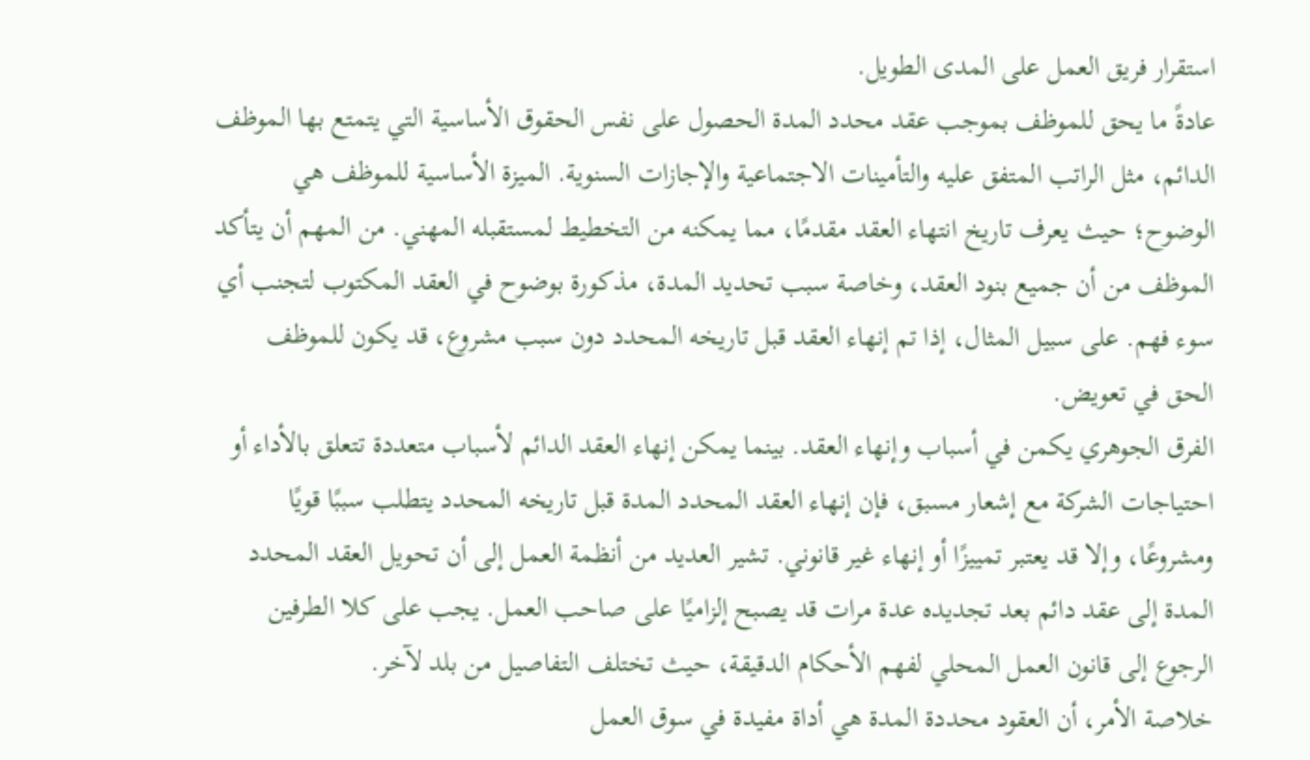استقرار فريق العمل على المدى الطويل.
عادةً ما يحق للموظف بموجب عقد محدد المدة الحصول على نفس الحقوق الأساسية التي يتمتع بها الموظف الدائم، مثل الراتب المتفق عليه والتأمينات الاجتماعية والإجازات السنوية. الميزة الأساسية للموظف هي الوضوح؛ حيث يعرف تاريخ انتهاء العقد مقدمًا، مما يمكنه من التخطيط لمستقبله المهني. من المهم أن يتأكد الموظف من أن جميع بنود العقد، وخاصة سبب تحديد المدة، مذكورة بوضوح في العقد المكتوب لتجنب أي سوء فهم. على سبيل المثال، إذا تم إنهاء العقد قبل تاريخه المحدد دون سبب مشروع، قد يكون للموظف الحق في تعويض.
الفرق الجوهري يكمن في أسباب وإنهاء العقد. بينما يمكن إنهاء العقد الدائم لأسباب متعددة تتعلق بالأداء أو احتياجات الشركة مع إشعار مسبق، فإن إنهاء العقد المحدد المدة قبل تاريخه المحدد يتطلب سببًا قويًا ومشروعًا، وإلا قد يعتبر تمييزًا أو إنهاء غير قانوني. تشير العديد من أنظمة العمل إلى أن تحويل العقد المحدد المدة إلى عقد دائم بعد تجديده عدة مرات قد يصبح إلزاميًا على صاحب العمل. يجب على كلا الطرفين الرجوع إلى قانون العمل المحلي لفهم الأحكام الدقيقة، حيث تختلف التفاصيل من بلد لآخر.
خلاصة الأمر، أن العقود محددة المدة هي أداة مفيدة في سوق العمل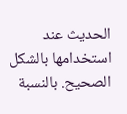الحديث عند استخدامها بالشكل الصحيح. بالنسبة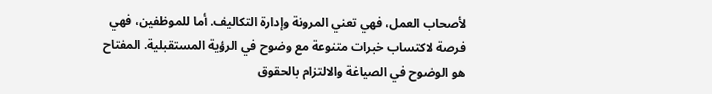لأصحاب العمل، فهي تعني المرونة وإدارة التكاليف. أما للموظفين، فهي فرصة لاكتساب خبرات متنوعة مع وضوح في الرؤية المستقبلية. المفتاح هو الوضوح في الصياغة والالتزام بالحقوق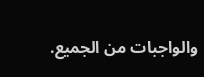والواجبات من الجميع.